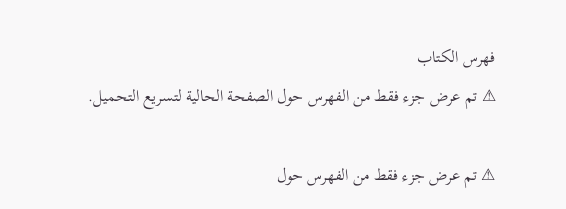فهرس الكتاب
⚠ تم عرض جزء فقط من الفهرس حول الصفحة الحالية لتسريع التحميل.

⚠ تم عرض جزء فقط من الفهرس حول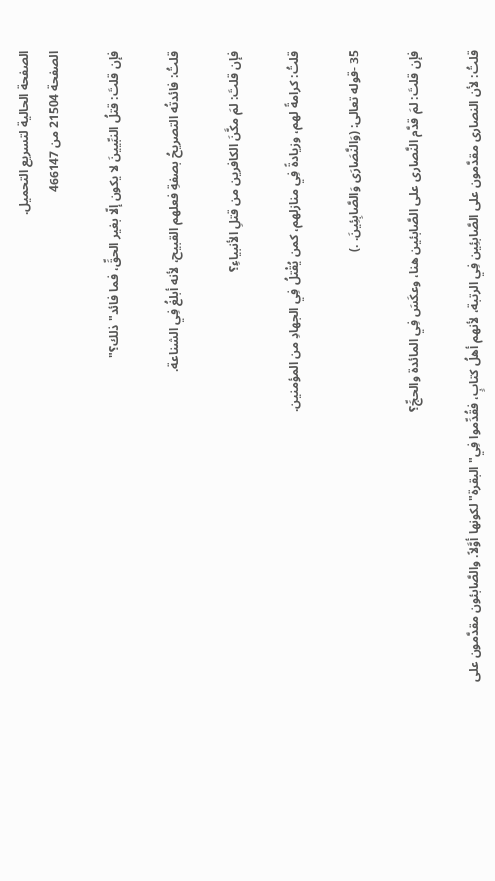الصفحة الحالية لتسريع التحميل.
الصفحة 21504 من 466147

فإن قلتَ: قتلُ النبِّيينَ لا يكون إلّا بغير الحقِّ، فما فائد"ذلك؟"

قلتُ: فائدتُه التصريحُ بصفةِ فعلهم القبيح، لأنه أبلغُ فِي الشناعة.

فإن قلتَ: لمَ مكَّنَ الكافرين من قتلِ الأنبياءِ؟

قلتُ: كرامةً لهم، وزيادةً فِي منازلهم، كمن يُقْتلُ فِي الجهادِ من المؤمنين.

35 -قوله تعالى: (وَالنَّصَارَى وَالصَّابِئِينَ. .)

فإن قلتَ: لمَ قدَّم النَّصارى على الصَّابئين هنا، وعكَسَ فِي المائدة والحجِّ؟

قلتُ: لأن النصارى مقدَّمون على الصَّابئِين فِي الرتبة، لأنهم أهلُ كتابٍ، فقُدِّموا فِي"البقرة"لكونها أوَّلاً. والصَّابئون مقدَّمون على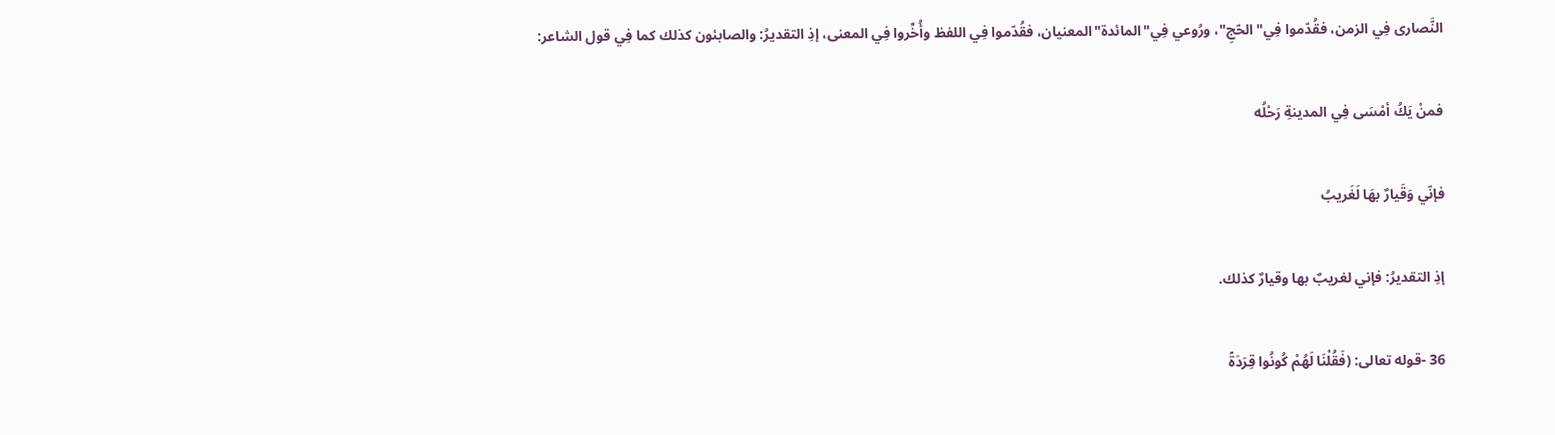النَّصارى فِي الزمن، فقُدّموا فِي"الحّجِ"، ورُوعي فِي"المائدة"المعنيان، فقُدّموا فِي اللفظ وأُخِّروا فِي المعنى، إذِ التقديرُ: والصابئون كذلك كما فِي قول الشاعر:

فمنْ يَكُ أمْسَى فِي المدينةِ رَحْلُه

فإنّي وَقَيارٌ بهَا لَغَريبُ

إذِ التقديرُ: فإني لغريبٌ بها وقيارٌ كذلك.

36 -قوله تعالى: (فَقُلْنَا لَهُمْ كُونُوا قِرَدَةً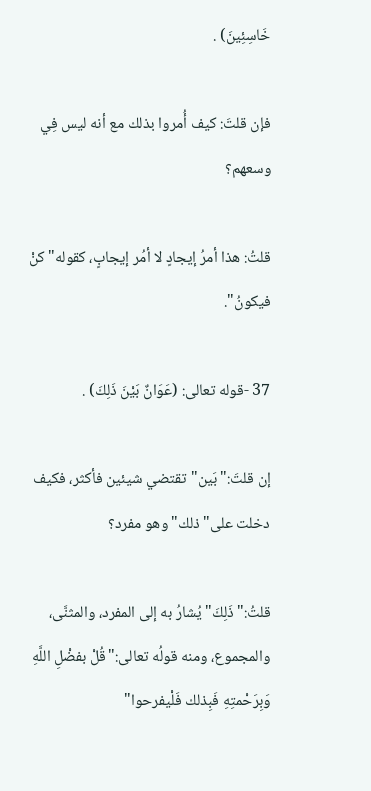خَاسِئِينَ) .

فإن قلتَ: كيف أُمروا بذلك مع أنه ليس فِي وسعهم؟

قلتُ: هذا أمرُ إيجادٍ لا أمُر إيجابٍ، كقوله"كنْ فيكونُ".

37 -قوله تعالى: (عَوَانٌ بَيْنَ ذَلِكَ) .

إن قلتَ:"بَين"تقتضي شيئين فأكثر، فكيف دخلت على"ذلك"وهو مفرد؟

قلتُ:"ذَلِكَ"يُشارُ به إلى المفرد، والمثنَّى، والمجموع، ومنه قولُه تعالى:"قُلْ بفضْلِ اللَّهِ وَبِرَحْمتِهِ فَبِذلك فَلْيفرحوا"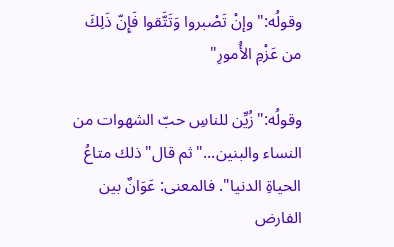وقولُه:"وإنْ تَصْبروا وَتَتَّقوا فَإِنّ ذَلِكَ من عَزْمِ الأُمورِ"

وقولُه:"زُيِّن للناسِ حبّ الشهوات من النساء والبنين..."ثم قال"ذلك متاعُ الحياةِ الدنيا". فالمعنى: عَوَانٌ بين الفارض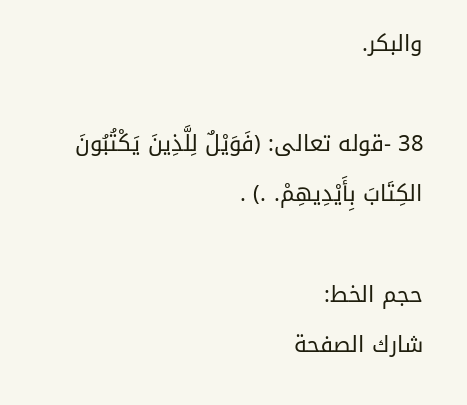والبكر.

38 -قوله تعالى: (فَوَيْلٌ لِلَّذِينَ يَكْتُبُونَ الكِتَابَ بِأَيْدِيهِمْ. .) .

حجم الخط:
شارك الصفحة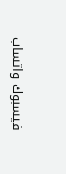فيسبوك واتساب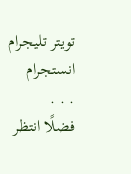تويتر تليجرام انستجرام
. . .
فضلًا انتظر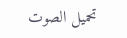تحميل الصوت